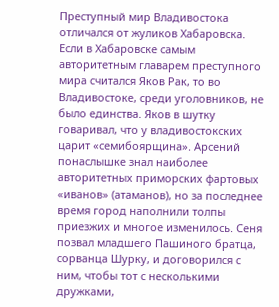Преступный мир Владивостока отличался от жуликов Хабаровска. Если в Хабаровске самым авторитетным главарем преступного мира считался Яков Рак, то во Владивостоке, среди уголовников, не было единства. Яков в шутку говаривал, что у владивостокских царит «семибоярщина». Арсений понаслышке знал наиболее авторитетных приморских фартовых «иванов» (атаманов), но за последнее время город наполнили толпы приезжих и многое изменилось. Сеня позвал младшего Пашиного братца, сорванца Шурку, и договорился с ним, чтобы тот с несколькими дружками,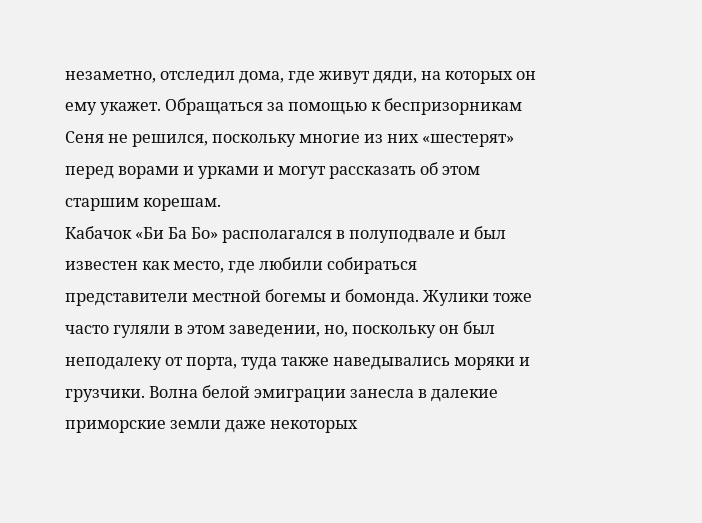незаметно, отследил дома, где живут дяди, на которых он ему укажет. Обращаться за помощью к беспризорникам Сеня не решился, поскольку многие из них «шестерят» перед ворами и урками и могут рассказать об этом старшим корешам.
Кабачок «Би Ба Бо» располагался в полуподвале и был известен как место, где любили собираться представители местной богемы и бомонда. Жулики тоже часто гуляли в этом заведении, но, поскольку он был неподалеку от порта, туда также наведывались моряки и грузчики. Волна белой эмиграции занесла в далекие приморские земли даже некоторых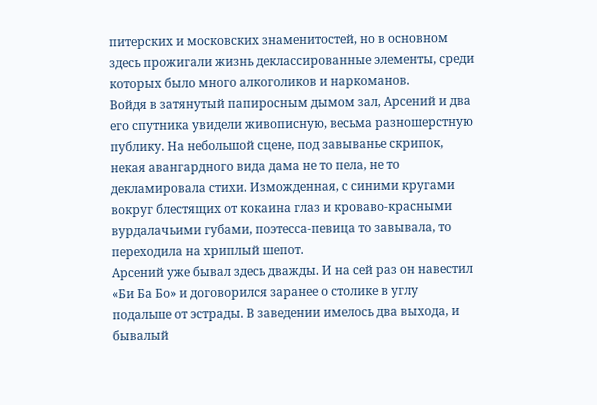питерских и московских знаменитостей, но в основном здесь прожигали жизнь деклассированные элементы, среди которых было много алкоголиков и наркоманов.
Войдя в затянутый папиросным дымом зал, Арсений и два его спутника увидели живописную, весьма разношерстную публику. На небольшой сцене, под завыванье скрипок, некая авангардного вида дама не то пела, не то декламировала стихи. Изможденная, с синими кругами вокруг блестящих от кокаина глаз и кроваво-красными вурдалачьими губами, поэтесса-певица то завывала, то переходила на хриплый шепот.
Арсений уже бывал здесь дважды. И на сей раз он навестил «Би Ба Бо» и договорился заранее о столике в углу подальше от эстрады. В заведении имелось два выхода, и бывалый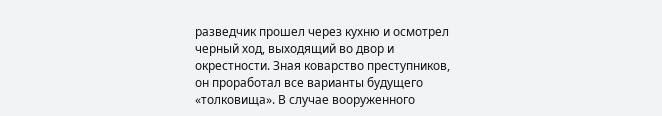разведчик прошел через кухню и осмотрел черный ход, выходящий во двор и окрестности. Зная коварство преступников, он проработал все варианты будущего «толковища». В случае вооруженного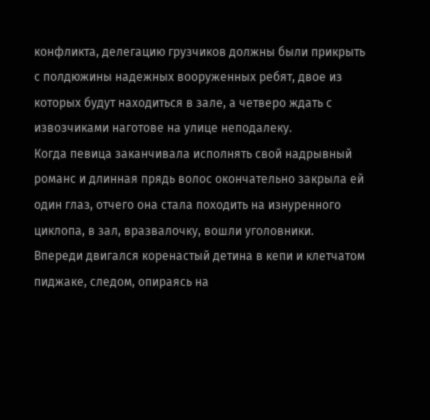конфликта, делегацию грузчиков должны были прикрыть с полдюжины надежных вооруженных ребят, двое из которых будут находиться в зале, а четверо ждать с извозчиками наготове на улице неподалеку.
Когда певица заканчивала исполнять свой надрывный романс и длинная прядь волос окончательно закрыла ей один глаз, отчего она стала походить на изнуренного циклопа, в зал, вразвалочку, вошли уголовники. Впереди двигался коренастый детина в кепи и клетчатом пиджаке, следом, опираясь на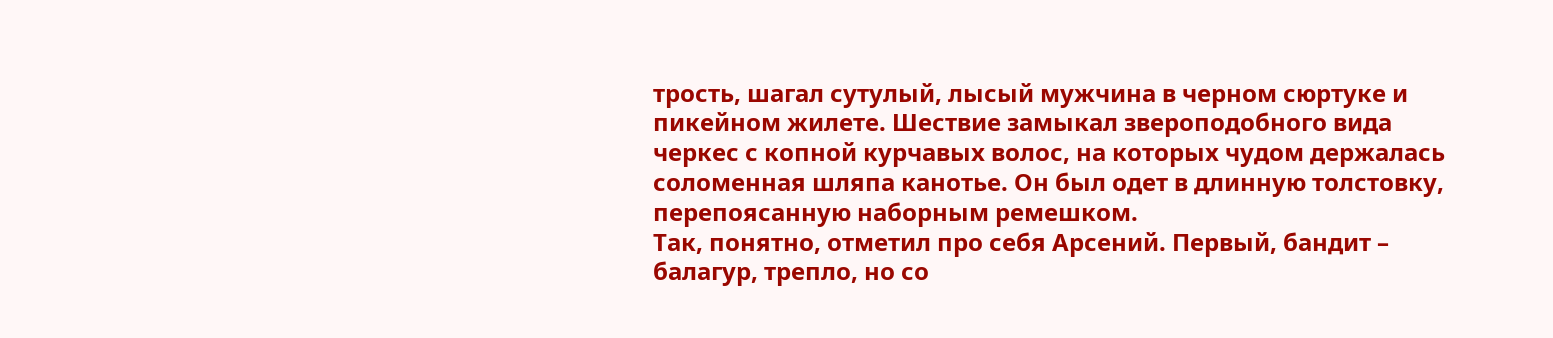трость, шагал сутулый, лысый мужчина в черном сюртуке и пикейном жилете. Шествие замыкал звероподобного вида черкес с копной курчавых волос, на которых чудом держалась соломенная шляпа канотье. Он был одет в длинную толстовку, перепоясанную наборным ремешком.
Так, понятно, отметил про себя Арсений. Первый, бандит – балагур, трепло, но со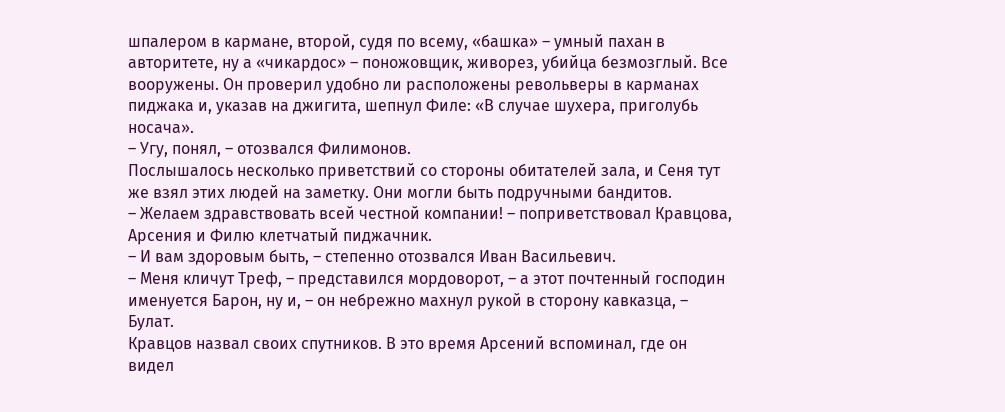шпалером в кармане, второй, судя по всему, «башка» – умный пахан в авторитете, ну а «чикардос» – поножовщик, живорез, убийца безмозглый. Все вооружены. Он проверил удобно ли расположены револьверы в карманах пиджака и, указав на джигита, шепнул Филе: «В случае шухера, приголубь носача».
– Угу, понял, – отозвался Филимонов.
Послышалось несколько приветствий со стороны обитателей зала, и Сеня тут же взял этих людей на заметку. Они могли быть подручными бандитов.
– Желаем здравствовать всей честной компании! – поприветствовал Кравцова, Арсения и Филю клетчатый пиджачник.
– И вам здоровым быть, – степенно отозвался Иван Васильевич.
– Меня кличут Треф, – представился мордоворот, – а этот почтенный господин именуется Барон, ну и, – он небрежно махнул рукой в сторону кавказца, – Булат.
Кравцов назвал своих спутников. В это время Арсений вспоминал, где он видел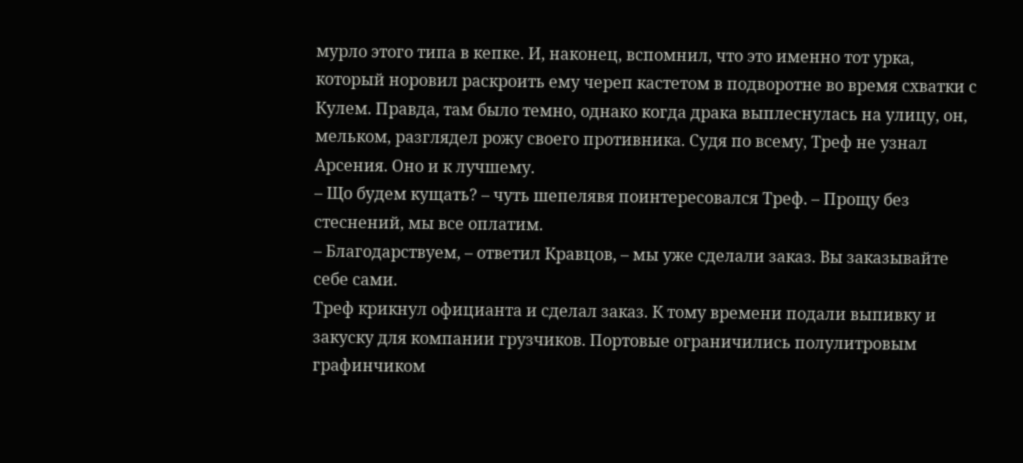мурло этого типа в кепке. И, наконец, вспомнил, что это именно тот урка, который норовил раскроить ему череп кастетом в подворотне во время схватки с Кулем. Правда, там было темно, однако когда драка выплеснулась на улицу, он, мельком, разглядел рожу своего противника. Судя по всему, Треф не узнал Арсения. Оно и к лучшему.
– Що будем кущать? – чуть шепелявя поинтересовался Треф. – Прощу без стеснений, мы все оплатим.
– Благодарствуем, – ответил Кравцов, – мы уже сделали заказ. Вы заказывайте себе сами.
Треф крикнул официанта и сделал заказ. К тому времени подали выпивку и закуску для компании грузчиков. Портовые ограничились полулитровым графинчиком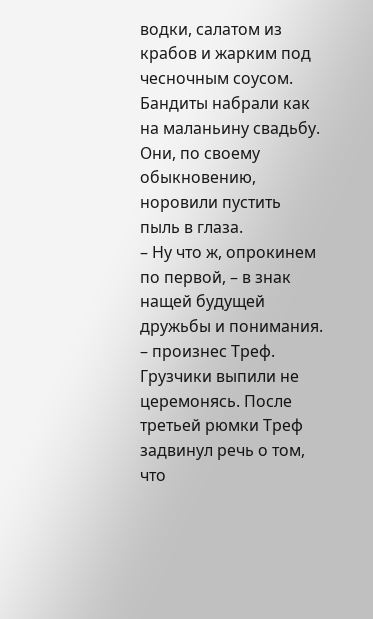водки, салатом из крабов и жарким под чесночным соусом. Бандиты набрали как на маланьину свадьбу. Они, по своему обыкновению, норовили пустить пыль в глаза.
– Ну что ж, опрокинем по первой, – в знак нащей будущей дружьбы и понимания. – произнес Треф.
Грузчики выпили не церемонясь. После третьей рюмки Треф задвинул речь о том, что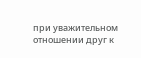при уважительном отношении друг к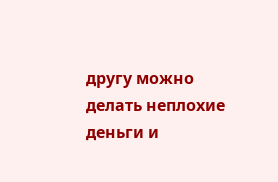другу можно делать неплохие деньги и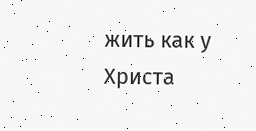жить как у Христа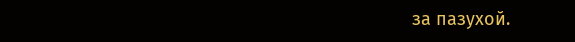за пазухой.